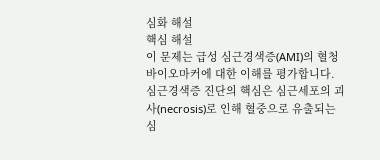심화 해설
핵심 해설
이 문제는 급성 심근경색증(AMI)의 혈청 바이오마커에 대한 이해를 평가합니다. 심근경색증 진단의 핵심은 심근세포의 괴사(necrosis)로 인해 혈중으로 유출되는 심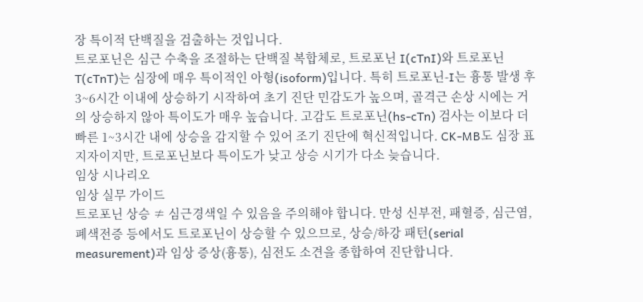장 특이적 단백질을 검출하는 것입니다.
트로포닌은 심근 수축을 조절하는 단백질 복합체로, 트로포닌 I(cTnI)와 트로포닌 T(cTnT)는 심장에 매우 특이적인 아형(isoform)입니다. 특히 트로포닌-I는 흉통 발생 후 3~6시간 이내에 상승하기 시작하여 초기 진단 민감도가 높으며, 골격근 손상 시에는 거의 상승하지 않아 특이도가 매우 높습니다. 고감도 트로포닌(hs-cTn) 검사는 이보다 더 빠른 1~3시간 내에 상승을 감지할 수 있어 조기 진단에 혁신적입니다. CK-MB도 심장 표지자이지만, 트로포닌보다 특이도가 낮고 상승 시기가 다소 늦습니다.
임상 시나리오
임상 실무 가이드
트로포닌 상승 ≠ 심근경색일 수 있음을 주의해야 합니다. 만성 신부전, 패혈증, 심근염, 폐색전증 등에서도 트로포닌이 상승할 수 있으므로, 상승/하강 패턴(serial measurement)과 임상 증상(흉통), 심전도 소견을 종합하여 진단합니다.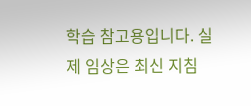학습 참고용입니다. 실제 임상은 최신 지침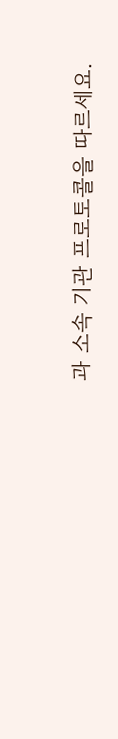과 소속 기관 프로토콜을 따르세요.